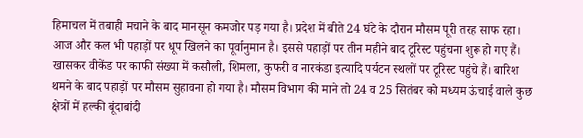हिमाचल में तबाही मचाने के बाद मानसून कमजोर पड़ गया है। प्रदेश में बीते 24 घंटे के दौरान मौसम पूरी तरह साफ रहा। आज और कल भी पहाड़ों पर धूप खिलने का पूर्वानुमान है। इससे पहाड़ों पर तीन महीने बाद टूरिस्ट पहुंचना शुरू हो गए हैं। खासकर वीकेंड पर काफी संख्या में कसौली, शिमला, कुफरी व नारकंडा इत्यादि पर्यटन स्थलों पर टूरिस्ट पहुंचे हैं। बारिश थमने के बाद पहाड़ों पर मौसम सुहावना हो गया है। मौसम विभाग की माने तो 24 व 25 सितंबर को मध्यम ऊंचाई वाले कुछ क्षेत्रों में हल्की बूंदाबांदी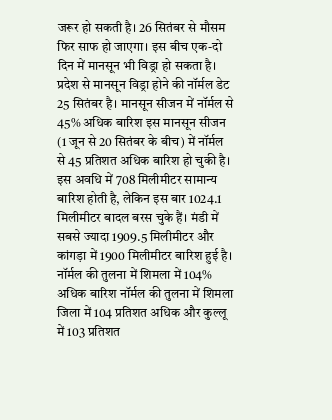जरूर हो सकती है। 26 सितंबर से मौसम फिर साफ हो जाएगा। इस बीच एक-दो दिन में मानसून भी विड्रा हो सकता है। प्रदेश से मानसून विड्रा होने की नॉर्मल डेट 25 सितंबर है। मानसून सीजन में नॉर्मल से 45% अधिक बारिश इस मानसून सीजन (1 जून से 20 सितंबर के बीच) में नॉर्मल से 45 प्रतिशत अधिक बारिश हो चुकी है। इस अवधि में 708 मिलीमीटर सामान्य बारिश होती है, लेकिन इस बार 1024.1 मिलीमीटर बादल बरस चुके हैं। मंडी में सबसे ज्यादा 1909.5 मिलीमीटर और कांगड़ा में 1900 मिलीमीटर बारिश हुई है। नॉर्मल की तुलना में शिमला में 104% अधिक बारिश नॉर्मल की तुलना में शिमला जिला में 104 प्रतिशत अधिक और कुल्लू में 103 प्रतिशत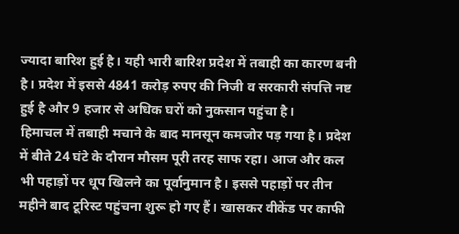ज्यादा बारिश हुई है। यही भारी बारिश प्रदेश में तबाही का कारण बनी है। प्रदेश में इससे 4841 करोड़ रुपए की निजी व सरकारी संपत्ति नष्ट हुई है और 9 हजार से अधिक घरों को नुकसान पहुंचा है।
हिमाचल में तबाही मचाने के बाद मानसून कमजोर पड़ गया है। प्रदेश में बीते 24 घंटे के दौरान मौसम पूरी तरह साफ रहा। आज और कल भी पहाड़ों पर धूप खिलने का पूर्वानुमान है। इससे पहाड़ों पर तीन महीने बाद टूरिस्ट पहुंचना शुरू हो गए हैं। खासकर वीकेंड पर काफी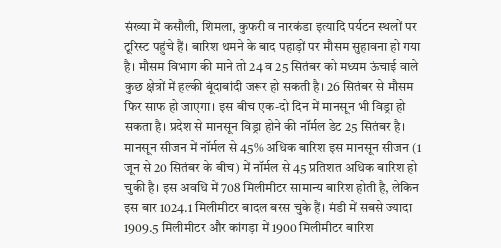संख्या में कसौली, शिमला, कुफरी व नारकंडा इत्यादि पर्यटन स्थलों पर टूरिस्ट पहुंचे हैं। बारिश थमने के बाद पहाड़ों पर मौसम सुहावना हो गया है। मौसम विभाग की माने तो 24 व 25 सितंबर को मध्यम ऊंचाई वाले कुछ क्षेत्रों में हल्की बूंदाबांदी जरूर हो सकती है। 26 सितंबर से मौसम फिर साफ हो जाएगा। इस बीच एक-दो दिन में मानसून भी विड्रा हो सकता है। प्रदेश से मानसून विड्रा होने की नॉर्मल डेट 25 सितंबर है। मानसून सीजन में नॉर्मल से 45% अधिक बारिश इस मानसून सीजन (1 जून से 20 सितंबर के बीच) में नॉर्मल से 45 प्रतिशत अधिक बारिश हो चुकी है। इस अवधि में 708 मिलीमीटर सामान्य बारिश होती है, लेकिन इस बार 1024.1 मिलीमीटर बादल बरस चुके हैं। मंडी में सबसे ज्यादा 1909.5 मिलीमीटर और कांगड़ा में 1900 मिलीमीटर बारिश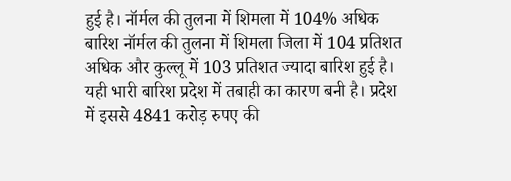हुई है। नॉर्मल की तुलना में शिमला में 104% अधिक बारिश नॉर्मल की तुलना में शिमला जिला में 104 प्रतिशत अधिक और कुल्लू में 103 प्रतिशत ज्यादा बारिश हुई है। यही भारी बारिश प्रदेश में तबाही का कारण बनी है। प्रदेश में इससे 4841 करोड़ रुपए की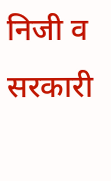निजी व सरकारी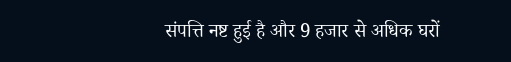संपत्ति नष्ट हुई है और 9 हजार से अधिक घरों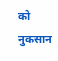को नुकसान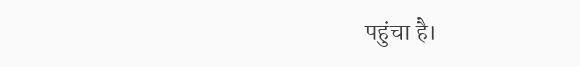पहुंचा है।